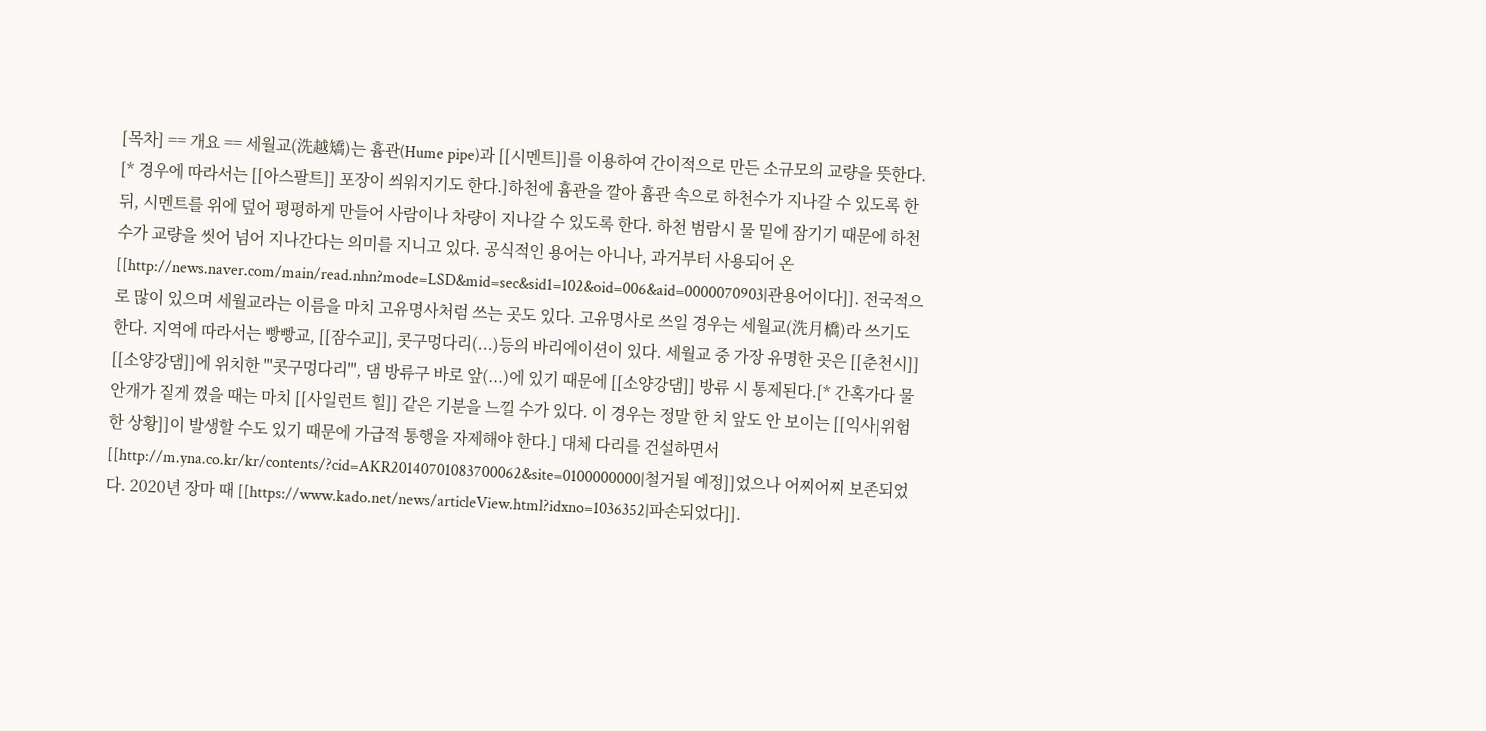[목차] == 개요 == 세월교(洗越矯)는 흄관(Hume pipe)과 [[시멘트]]를 이용하여 간이적으로 만든 소규모의 교량을 뜻한다. [* 경우에 따라서는 [[아스팔트]] 포장이 씌워지기도 한다.]하천에 흄관을 깔아 흄관 속으로 하천수가 지나갈 수 있도록 한 뒤, 시멘트를 위에 덮어 평평하게 만들어 사람이나 차량이 지나갈 수 있도록 한다. 하천 범람시 물 밑에 잠기기 때문에 하천수가 교량을 씻어 넘어 지나간다는 의미를 지니고 있다. 공식적인 용어는 아니나, 과거부터 사용되어 온 [[http://news.naver.com/main/read.nhn?mode=LSD&mid=sec&sid1=102&oid=006&aid=0000070903|관용어이다]]. 전국적으로 많이 있으며 세월교라는 이름을 마치 고유명사처럼 쓰는 곳도 있다. 고유명사로 쓰일 경우는 세월교(洗月橋)라 쓰기도 한다. 지역에 따라서는 빵빵교, [[잠수교]], 콧구멍다리(...)등의 바리에이션이 있다. 세월교 중 가장 유명한 곳은 [[춘천시]] [[소양강댐]]에 위치한 '''콧구멍다리''', 댐 방류구 바로 앞(...)에 있기 때문에 [[소양강댐]] 방류 시 통제된다.[* 간혹가다 물안개가 짙게 꼈을 때는 마치 [[사일런트 힐]] 같은 기분을 느낄 수가 있다. 이 경우는 정말 한 치 앞도 안 보이는 [[익사|위험한 상황]]이 발생할 수도 있기 때문에 가급적 통행을 자제해야 한다.] 대체 다리를 건설하면서 [[http://m.yna.co.kr/kr/contents/?cid=AKR20140701083700062&site=0100000000|철거될 예정]]었으나 어찌어찌 보존되었다. 2020년 장마 때 [[https://www.kado.net/news/articleView.html?idxno=1036352|파손되었다]].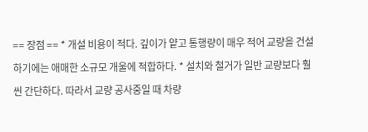== 장점 == * 개설 비용이 적다. 깊이가 얕고 통행량이 매우 적어 교량을 건설하기에는 애매한 소규모 개울에 적합하다. * 설치와 철거가 일반 교량보다 훨씬 간단하다. 따라서 교량 공사중일 때 차량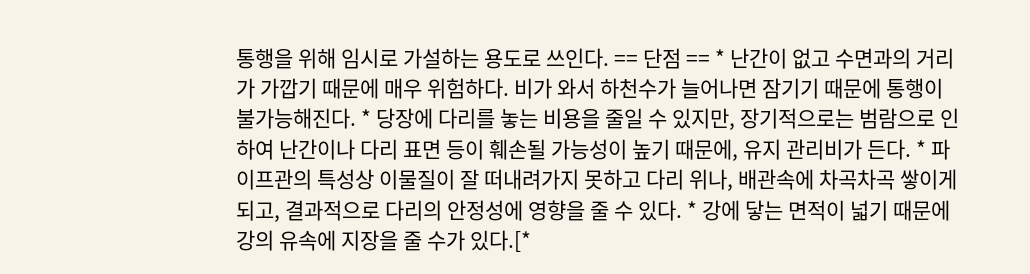통행을 위해 임시로 가설하는 용도로 쓰인다. == 단점 == * 난간이 없고 수면과의 거리가 가깝기 때문에 매우 위험하다. 비가 와서 하천수가 늘어나면 잠기기 때문에 통행이 불가능해진다. * 당장에 다리를 놓는 비용을 줄일 수 있지만, 장기적으로는 범람으로 인하여 난간이나 다리 표면 등이 훼손될 가능성이 높기 때문에, 유지 관리비가 든다. * 파이프관의 특성상 이물질이 잘 떠내려가지 못하고 다리 위나, 배관속에 차곡차곡 쌓이게 되고, 결과적으로 다리의 안정성에 영향을 줄 수 있다. * 강에 닿는 면적이 넓기 때문에 강의 유속에 지장을 줄 수가 있다.[*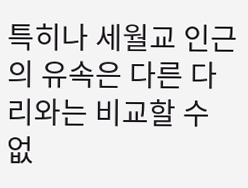특히나 세월교 인근의 유속은 다른 다리와는 비교할 수 없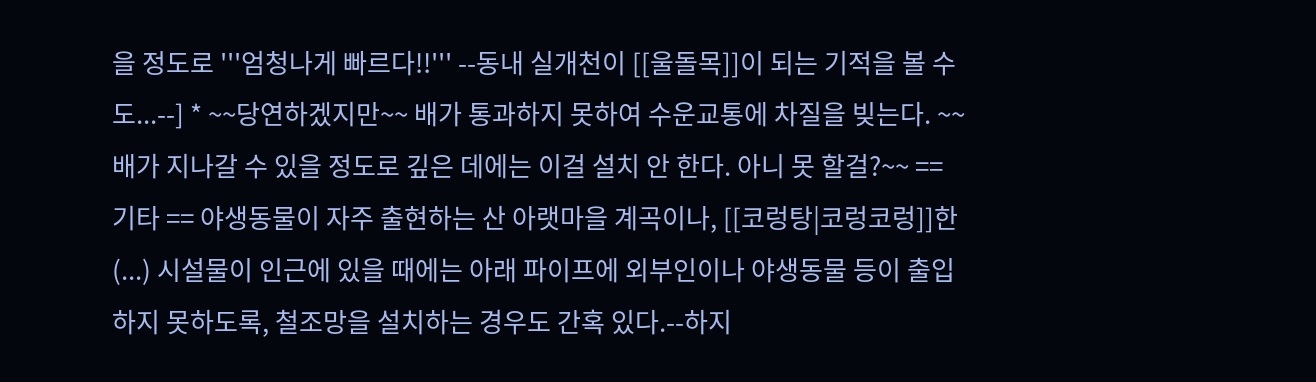을 정도로 '''엄청나게 빠르다!!''' --동내 실개천이 [[울돌목]]이 되는 기적을 볼 수도...--] * ~~당연하겠지만~~ 배가 통과하지 못하여 수운교통에 차질을 빚는다. ~~배가 지나갈 수 있을 정도로 깊은 데에는 이걸 설치 안 한다. 아니 못 할걸?~~ == 기타 == 야생동물이 자주 출현하는 산 아랫마을 계곡이나, [[코렁탕|코렁코렁]]한(...) 시설물이 인근에 있을 때에는 아래 파이프에 외부인이나 야생동물 등이 출입하지 못하도록, 철조망을 설치하는 경우도 간혹 있다.--하지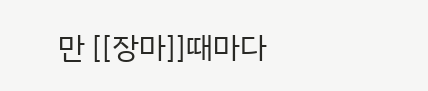만 [[장마]]때마다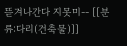뜯겨나간다 지못미-- [[분류:다리(건축물)]]